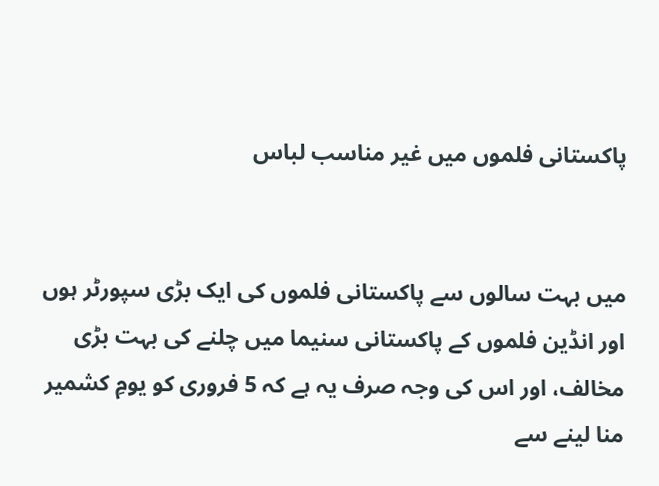پاکستانی فلموں میں غیر مناسب لباس


میں بہت سالوں سے پاکستانی فلموں کی ایک بڑی سپورٹر ہوں اور انڈین فلموں کے پاکستانی سنیما میں چلنے کی بہت بڑی مخالف، اور اس کی وجہ صرف یہ ہے کہ 5 فروری کو یومِ کشمیر منا لینے سے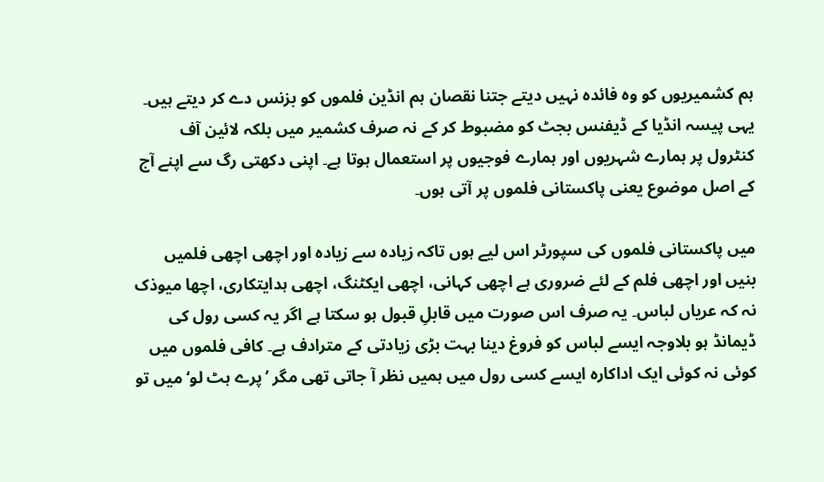ہم کشمیریوں کو وہ فائدہ نہیں دیتے جتنا نقصان ہم انڈین فلموں کو بزنس دے کر دیتے ہیں۔ یہی پیسہ انڈیا کے ڈیفنس بجٹ کو مضبوط کر کے نہ صرف کشمیر میں بلکہ لائین آف کنٹرول پر ہمارے شہریوں اور ہمارے فوجیوں پر استعمال ہوتا ہے۔ اپنی دکھتی رگ سے اپنے آج کے اصل موضوع یعنی پاکستانی فلموں پر آتی ہوں۔

میں پاکستانی فلموں کی سپورٹر اس لیے ہوں تاکہ زیادہ سے زیادہ اور اچھی اچھی فلمیں بنیں اور اچھی فلم کے لئے ضروری ہے اچھی کہانی، اچھی ایکٹنگ، اچھی ہدایتکاری، اچھا میوذک نہ کہ عریاں لباس۔ یہ صرف اس صورت میں قابلِ قبول ہو سکتا ہے اگر یہ کسی رول کی ڈیمانڈ ہو بلاوجہ ایسے لباس کو فروغ دینا بہت بڑی زیادتی کے مترادف ہے۔ کافی فلموں میں کوئی نہ کوئی ایک اداکارہ ایسے کسی رول میں ہمیں نظر آ جاتی تھی مگر ’پرے ہٹ لو‘ میں تو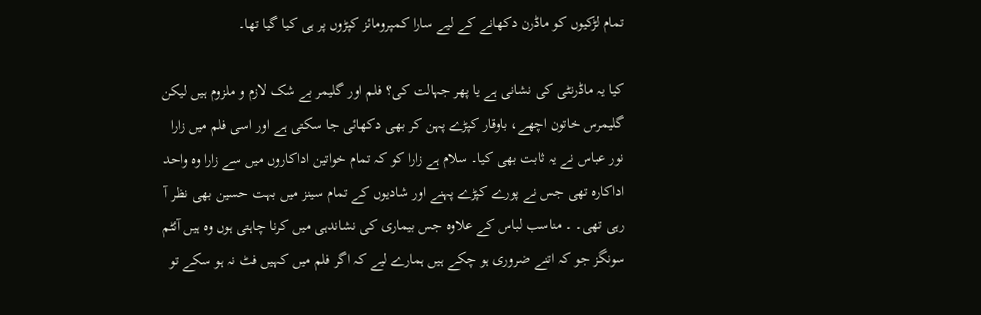تمام لڑکیوں کو ماڈرن دکھانے کے لیے سارا کمپرومائز کپڑوں پر ہی کیا گیا تھا۔

کیا یہ ماڈرنٹی کی نشانی ہے یا پھر جہالت کی؟ فلم اور گلیمر بے شک لازم و ملزوم ہیں لیکن گلیمرس خاتون اچھے، باوقار کپڑے پہن کر بھی دکھائی جا سکتی ہے اور اسی فلم میں زارا نور عباس نے یہ ثابت بھی کیا۔ سلام ہے زارا کو کہ تمام خواتین اداکاروں میں سے زارا وہ واحد اداکارہ تھی جس نے پورے کپڑے پہنے اور شادیوں کے تمام سینز میں بہت حسین بھی نظر آ رہی تھی۔ ۔ مناسب لباس کے علاوہ جس بیماری کی نشاندہی میں کرنا چاہتی ہوں وہ ہیں آئٹم سونگز جو کہ اتنے ضروری ہو چکے ہیں ہمارے لیے کہ اگر فلم میں کہیں فٹ نہ ہو سکے تو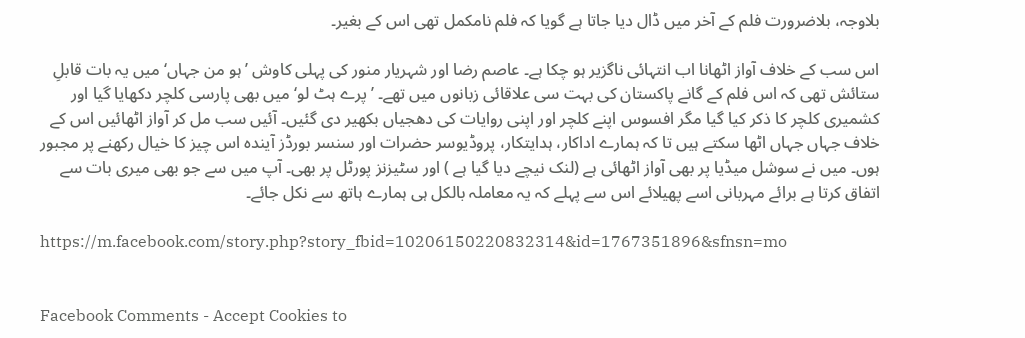بلاوجہ، بلاضرورت فلم کے آخر میں ڈال دیا جاتا ہے گویا کہ فلم نامکمل تھی اس کے بغیر۔

اس سب کے خلاف آواز اٹھانا اب انتہائی ناگزیر ہو چکا ہے۔ عاصم رضا اور شہریار منور کی پہلی کاوش ’ہو من جہاں‘ میں یہ بات قابلِ ستائش تھی کہ اس فلم کے گانے پاکستان کی بہت سی علاقائی زبانوں میں تھے۔ ’پرے ہٹ لو‘ میں بھی پارسی کلچر دکھایا گیا اور کشمیری کلچر کا ذکر کیا گیا مگر افسوس اپنے کلچر اور اپنی روایات کی دھجیاں بکھیر دی گئیں۔ آئیں سب مل کر آواز اٹھائیں اس کے خلاف جہاں جہاں اٹھا سکتے ہیں تا کہ ہمارے اداکار، ہدایتکار، پروڈیوسر حضرات اور سنسر بورڈز آیندہ اس چیز کا خیال رکھنے پر مجبور ہوں۔ میں نے سوشل میڈیا پر بھی آواز اٹھائی ہے (لنک نیچے دیا گیا ہے ) اور سٹیزنز پورٹل پر بھی۔ آپ میں سے جو بھی میری بات سے اتفاق کرتا ہے برائے مہربانی اسے پھیلائے اس سے پہلے کہ یہ معاملہ بالکل ہی ہمارے ہاتھ سے نکل جائے۔

https://m.facebook.com/story.php?story_fbid=10206150220832314&id=1767351896&sfnsn=mo


Facebook Comments - Accept Cookies to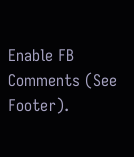Enable FB Comments (See Footer).